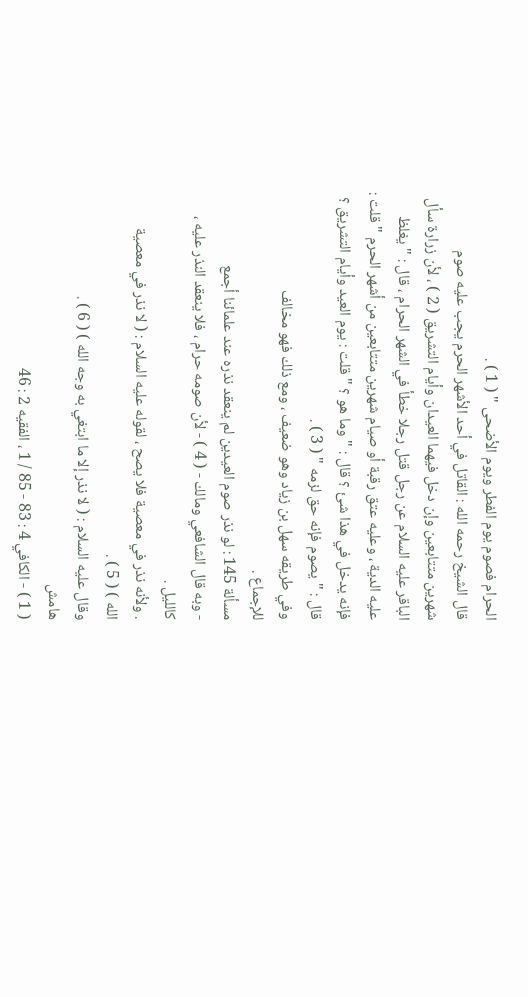الحرام فصوم يوم الفطر ويوم الأضحى " ( 1 ) .
قال الشيخ رحمه الله : القاتل في أحد الأشهر الحرم يجب عليه صوم
شهرين متتابعين وإن دخل فيهما العيدان وأيام التشريق ( 2 ) ، لأن زرارة سأل
الباقر عليه السلام عن رجل قتل رجلا خطأ في الشهر الحرام ، قال : " يغلظ
عليه الدية ، وعليه عتق رقبة أو صيام شهرين متتابعين من أشهر الحرم " قلت :
فإنه يدخل في هذا شئ ؟ قال : " وما هو ؟ " قلت : يوم العيد وأيام التشريق ؟
قال : " يصوم فإنه حق لزمه " ( 3 ) .
وفي طريقه سهل بن زياد وهو ضعيف ، ومع ذلك فهو مخالف
للإجماع .
مسألة 145 : لو نذر صوم العيدين لم ينعقد نذره عند علمائنا أجمع
- وبه قال الشافعي ومالك - ( 4 ) - لأن صومه حرام ، فلا ينعقد النذر عليه ،
كالليل .
. ولأنه نذر في معصية فلا يصح ، لقوله عليه السلام : ( لا نذر في معصية
الله ) ( 5 ) .
وقال عليه السلام : ( لا نذر إلا ما ابتغي به وجه الله ) ( 6 ) .
هامش
( 1 ) - الكافي 4 : 83 - 85 / 1 ، الفقيه 2 : 46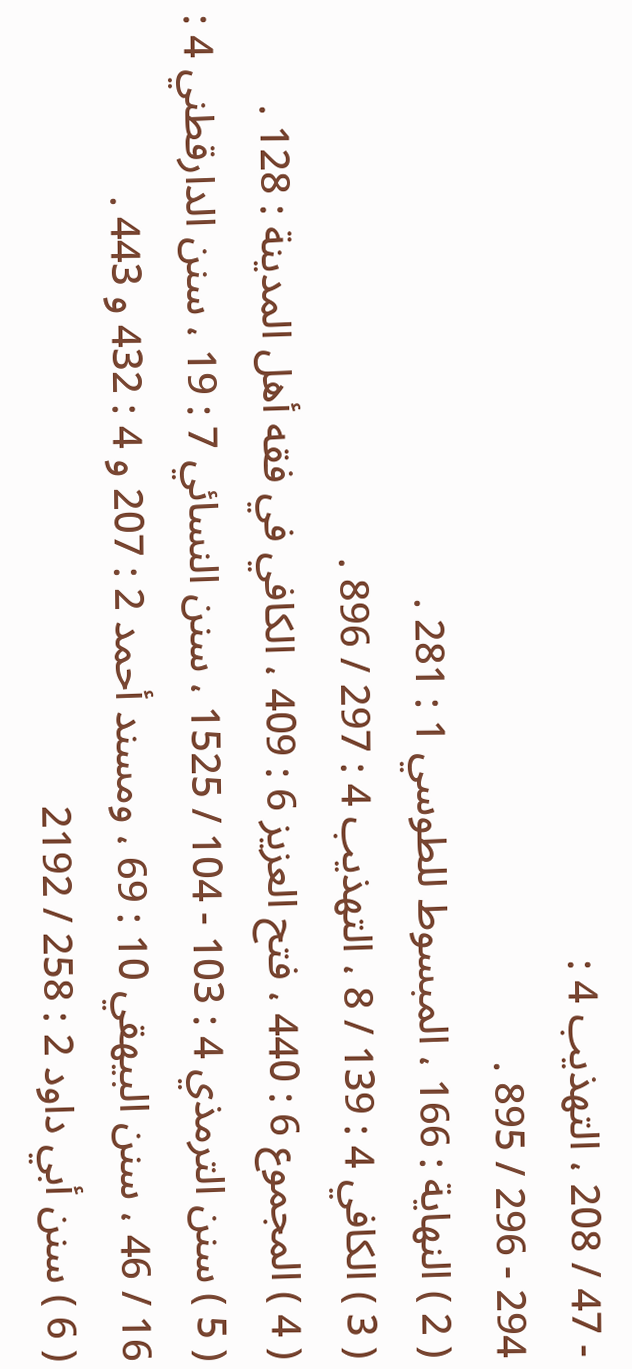- 47 / 208 ، التهذيب 4 :
294 - 296 / 895 .
( 2 ) النهاية : 166 ، المبسوط للطوسي 1 : 281 .
( 3 ) الكافي 4 : 139 / 8 ، التهذيب 4 : 297 / 896 .
( 4 ) المجموع 6 : 440 ، فتح العزيز 6 : 409 ، الكافي في فقه أهل المدينة : 128 .
( 5 ) سنن الترمذي 4 : 103 - 104 / 1525 ، سنن النسائي 7 : 19 ، سنن الدارقطني 4 :
16 / 46 ، سنن البيهقي 10 : 69 ، ومسند أحمد 2 : 207 و 4 : 432 و 443 .
( 6 ) سنن أبي داود 2 : 258 / 2192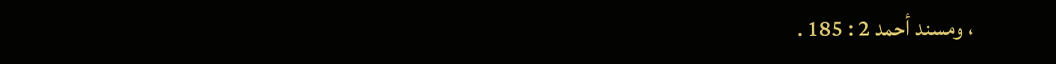، ومسند أحمد 2 : 185 .